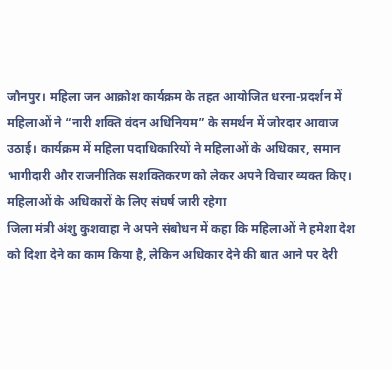जौनपुर। महिला जन आक्रोश कार्यक्रम के तहत आयोजित धरना-प्रदर्शन में महिलाओं ने “नारी शक्ति वंदन अधिनियम” के समर्थन में जोरदार आवाज उठाई। कार्यक्रम में महिला पदाधिकारियों ने महिलाओं के अधिकार, समान भागीदारी और राजनीतिक सशक्तिकरण को लेकर अपने विचार व्यक्त किए।
महिलाओं के अधिकारों के लिए संघर्ष जारी रहेगा
जिला मंत्री अंशु कुशवाहा ने अपने संबोधन में कहा कि महिलाओं ने हमेशा देश को दिशा देने का काम किया है, लेकिन अधिकार देने की बात आने पर देरी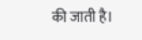की जाती है।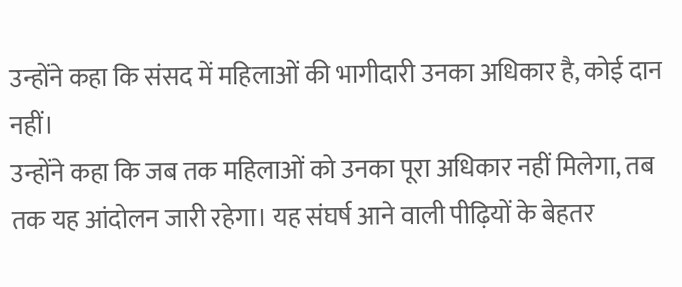उन्होंने कहा कि संसद में महिलाओं की भागीदारी उनका अधिकार है, कोई दान नहीं।
उन्होंने कहा कि जब तक महिलाओं को उनका पूरा अधिकार नहीं मिलेगा, तब तक यह आंदोलन जारी रहेगा। यह संघर्ष आने वाली पीढ़ियों के बेहतर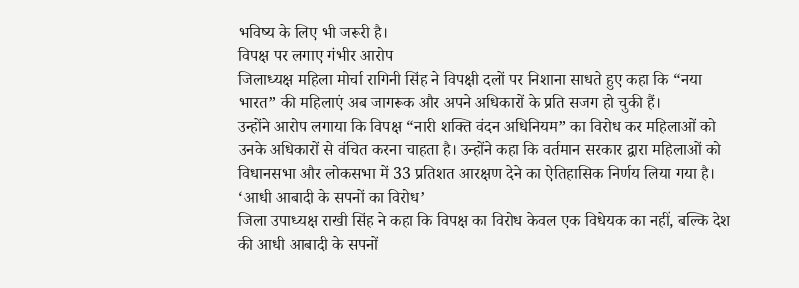भविष्य के लिए भी जरूरी है।
विपक्ष पर लगाए गंभीर आरोप
जिलाध्यक्ष महिला मोर्चा रागिनी सिंह ने विपक्षी दलों पर निशाना साधते हुए कहा कि “नया भारत” की महिलाएं अब जागरूक और अपने अधिकारों के प्रति सजग हो चुकी हैं।
उन्होंने आरोप लगाया कि विपक्ष “नारी शक्ति वंदन अधिनियम” का विरोध कर महिलाओं को उनके अधिकारों से वंचित करना चाहता है। उन्होंने कहा कि वर्तमान सरकार द्वारा महिलाओं को विधानसभा और लोकसभा में 33 प्रतिशत आरक्षण देने का ऐतिहासिक निर्णय लिया गया है।
‘आधी आबादी के सपनों का विरोध’
जिला उपाध्यक्ष राखी सिंह ने कहा कि विपक्ष का विरोध केवल एक विधेयक का नहीं, बल्कि देश की आधी आबादी के सपनों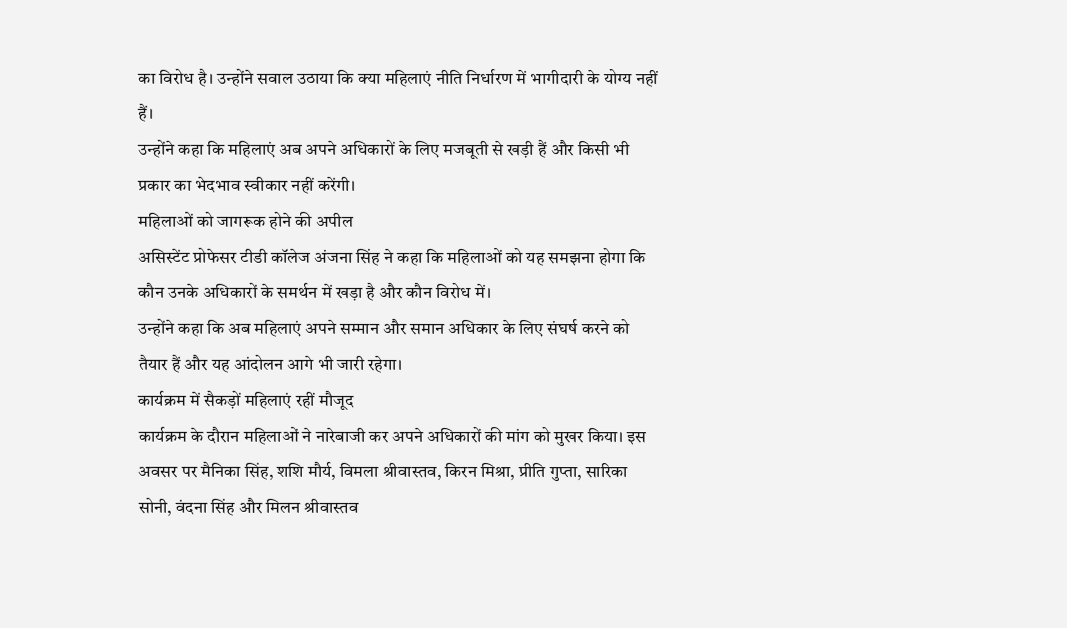का विरोध है। उन्होंने सवाल उठाया कि क्या महिलाएं नीति निर्धारण में भागीदारी के योग्य नहीं हैं।
उन्होंने कहा कि महिलाएं अब अपने अधिकारों के लिए मजबूती से खड़ी हैं और किसी भी प्रकार का भेदभाव स्वीकार नहीं करेंगी।
महिलाओं को जागरूक होने की अपील
असिस्टेंट प्रोफेसर टीडी कॉलेज अंजना सिंह ने कहा कि महिलाओं को यह समझना होगा कि कौन उनके अधिकारों के समर्थन में खड़ा है और कौन विरोध में।
उन्होंने कहा कि अब महिलाएं अपने सम्मान और समान अधिकार के लिए संघर्ष करने को तैयार हैं और यह आंदोलन आगे भी जारी रहेगा।
कार्यक्रम में सैकड़ों महिलाएं रहीं मौजूद
कार्यक्रम के दौरान महिलाओं ने नारेबाजी कर अपने अधिकारों की मांग को मुखर किया। इस अवसर पर मैनिका सिंह, शशि मौर्य, विमला श्रीवास्तव, किरन मिश्रा, प्रीति गुप्ता, सारिका सोनी, वंदना सिंह और मिलन श्रीवास्तव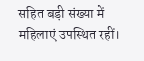सहित बड़ी संख्या में महिलाएं उपस्थित रहीं।